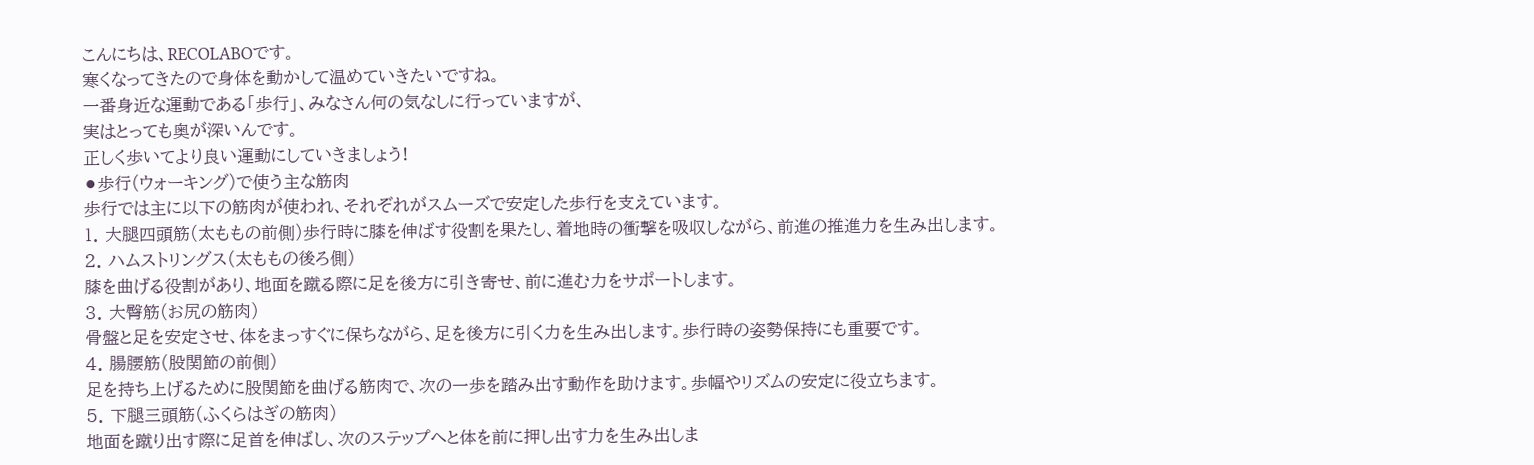こんにちは、RECOLABOです。
寒くなってきたので身体を動かして温めていきたいですね。
一番身近な運動である「歩行」、みなさん何の気なしに行っていますが、
実はとっても奥が深いんです。
正しく歩いてより良い運動にしていきましょう!
⚫歩行(ウォーキング)で使う主な筋肉
歩行では主に以下の筋肉が使われ、それぞれがスムーズで安定した歩行を支えています。
1. 大腿四頭筋(太ももの前側)歩行時に膝を伸ばす役割を果たし、着地時の衝撃を吸収しながら、前進の推進力を生み出します。
2. ハムストリングス(太ももの後ろ側)
膝を曲げる役割があり、地面を蹴る際に足を後方に引き寄せ、前に進む力をサポートします。
3. 大臀筋(お尻の筋肉)
骨盤と足を安定させ、体をまっすぐに保ちながら、足を後方に引く力を生み出します。歩行時の姿勢保持にも重要です。
4. 腸腰筋(股関節の前側)
足を持ち上げるために股関節を曲げる筋肉で、次の一歩を踏み出す動作を助けます。歩幅やリズムの安定に役立ちます。
5. 下腿三頭筋(ふくらはぎの筋肉)
地面を蹴り出す際に足首を伸ばし、次のステップへと体を前に押し出す力を生み出しま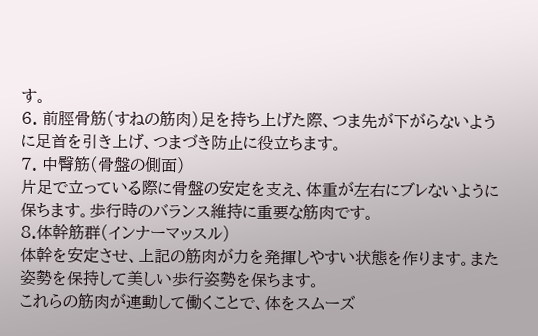す。
6. 前脛骨筋(すねの筋肉)足を持ち上げた際、つま先が下がらないように足首を引き上げ、つまづき防止に役立ちます。
7. 中臀筋(骨盤の側面)
片足で立っている際に骨盤の安定を支え、体重が左右にブレないように保ちます。歩行時のバランス維持に重要な筋肉です。
8.体幹筋群(インナーマッスル)
体幹を安定させ、上記の筋肉が力を発揮しやすい状態を作ります。また姿勢を保持して美しい歩行姿勢を保ちます。
これらの筋肉が連動して働くことで、体をスムーズ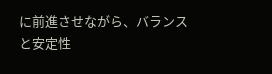に前進させながら、バランスと安定性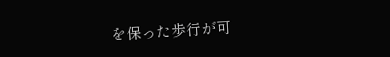を保った歩行が可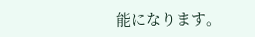能になります。